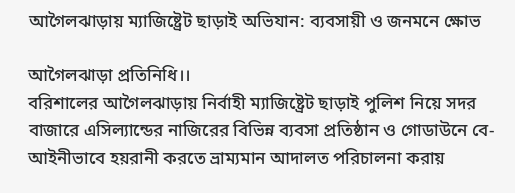আগৈলঝাড়ায় ম্যাজিষ্ট্রেট ছাড়াই অভিযান: ব্যবসায়ী ও জনমনে ক্ষোভ

আগৈলঝাড়া প্রতিনিধি।।
বরিশালের আগৈলঝাড়ায় নির্বাহী ম্যাজিষ্ট্রেট ছাড়াই পুলিশ নিয়ে সদর বাজারে এসিল্যান্ডের নাজিরের বিভিন্ন ব্যবসা প্রতিষ্ঠান ও গোডাউনে বে-আইনীভাবে হয়রানী করতে ভ্রাম্যমান আদালত পরিচালনা করায়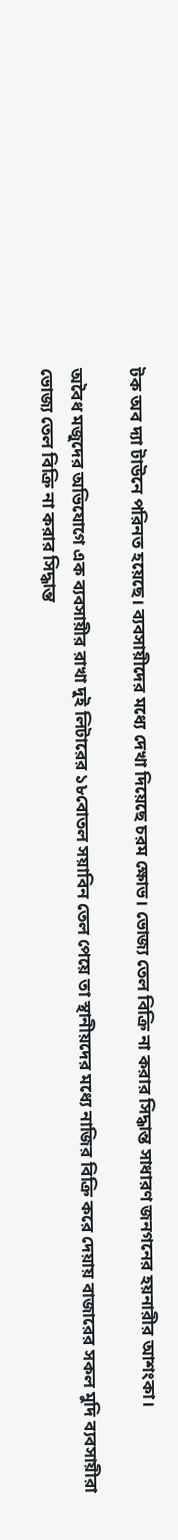টক অব দ্যা টাউনে পরিনত হয়েছে। ব্যবসায়ীদের মধ্যে দেখা দিয়েছে চরম ক্ষোভ। ভোজ্য তেল বিক্রি না করার সিদ্ধান্ত সাধারণ জনগনের হয়নারীর আশংকা।

অবৈধ মজুদের অভিযোগে এক ব্যবসায়ীর রাখা দুই লিটারের ১৮বোতল সয়াবিন তেল পেয়ে তা স্থানীয়দের মধ্যে নাজির বিক্রি করে দেয়ায় বাজারের সকল মুদি ব্যবসায়ীরা ভোজ্য তেল বিক্রি না করার সিদ্ধান্ত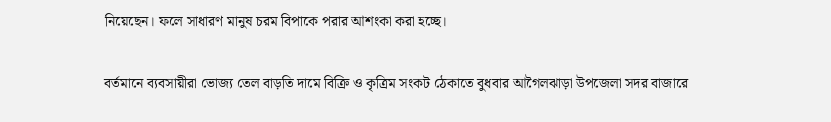নিয়েছেন। ফলে সাধারণ মানুষ চরম বিপাকে পরার আশংকা করা হচ্ছে।

বর্তমানে ব্যবসায়ীরা ভোজ্য তেল বাড়তি দামে বিক্রি ও কৃত্রিম সংকট ঠেকাতে বুধবার আগৈলঝাড়া উপজেলা সদর বাজারে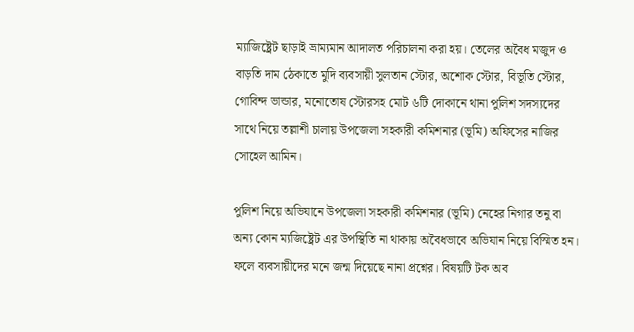ম্যাজিষ্ট্রেট ছাড়াই ভ্রাম্যমান আদালত পরিচালনা করা হয়। তেলের অবৈধ মজুদ ও বাড়তি দাম ঠেকাতে মুদি ব্যবসায়ী সুলতান স্টোর, অশোক স্টোর, বিভূতি স্টোর, গোবিন্দ ভান্ডার, মনোতোষ স্টোরসহ মোট ৬টি দোকানে থানা পুলিশ সদস্যদের সাথে নিয়ে তল্লাশী চালায় উপজেলা সহকারী কমিশনার (ভূমি) অফিসের নাজির সোহেল আমিন।

পুলিশ নিয়ে অভিযানে উপজেলা সহকারী কমিশনার (ভূমি) নেহের নিগার তনু বা অন্য কোন ম্যজিষ্ট্রেট এর উপস্থিতি না থাকায় অবৈধভাবে অভিযান নিয়ে বিস্মিত হন। ফলে ব্যবসায়ীদের মনে জন্ম দিয়েছে নানা প্রশ্নের। বিষয়টি টক অব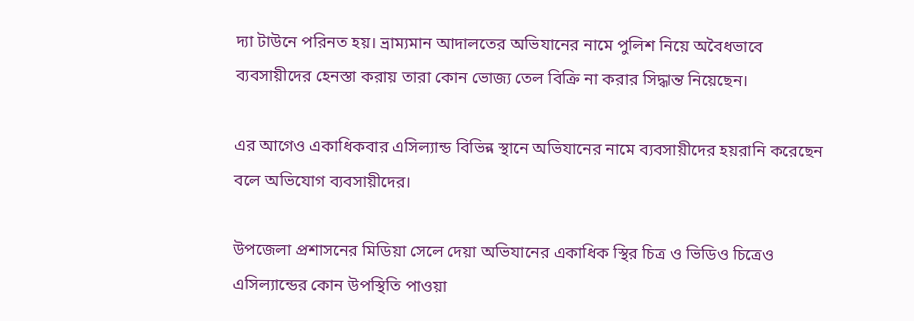দ্যা টাউনে পরিনত হয়। ভ্রাম্যমান আদালতের অভিযানের নামে পুলিশ নিয়ে অবৈধভাবে ব্যবসায়ীদের হেনস্তা করায় তারা কোন ভোজ্য তেল বিক্রি না করার সিদ্ধান্ত নিয়েছেন।

এর আগেও একাধিকবার এসিল্যান্ড বিভিন্ন স্থানে অভিযানের নামে ব্যবসায়ীদের হয়রানি করেছেন বলে অভিযোগ ব্যবসায়ীদের।

উপজেলা প্রশাসনের মিডিয়া সেলে দেয়া অভিযানের একাধিক স্থির চিত্র ও ভিডিও চিত্রেও এসিল্যান্ডের কোন উপস্থিতি পাওয়া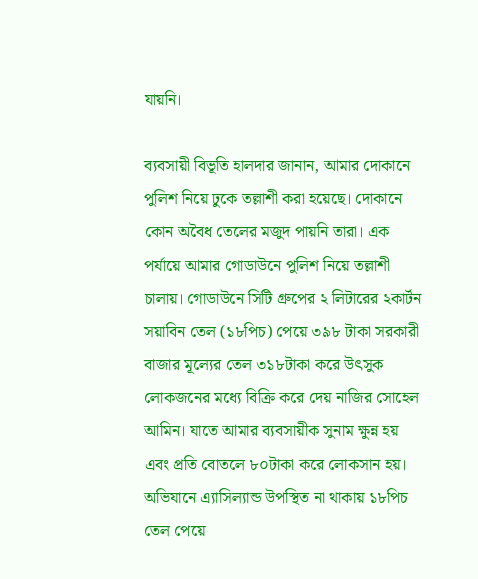যায়নি।

ব্যবসায়ী বিভূতি হালদার জানান, আমার দোকানে পুলিশ নিয়ে ঢুকে তল্লাশী করা হয়েছে। দোকানে কোন অবৈধ তেলের মজুদ পায়নি তারা। এক পর্যায়ে আমার গোডাউনে পুলিশ নিয়ে তল্লাশী চালায়। গোডাউনে সিটি গ্রুপের ২ লিটারের ২কার্টন সয়াবিন তেল (১৮পিচ) পেয়ে ৩৯৮ টাকা সরকারী বাজার মূল্যের তেল ৩১৮টাকা করে উৎসুক লোকজনের মধ্যে বিক্রি করে দেয় নাজির সোহেল আমিন। যাতে আমার ব্যবসায়ীক সুনাম ক্ষুন্ন হয় এবং প্রতি বোতলে ৮০টাকা করে লোকসান হয়। অভিযানে এ্যাসিল্যান্ড উপস্থিত না থাকায় ১৮পিচ তেল পেয়ে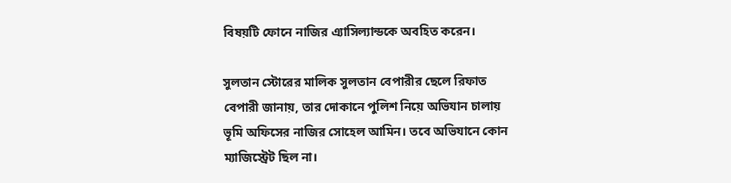বিষয়টি ফোনে নাজির এ্যাসিল্যান্ডকে অবহিত করেন।

সুলতান স্টোরের মালিক সুলতান বেপারীর ছেলে রিফাত বেপারী জানায়, তার দোকানে পুলিশ নিয়ে অভিযান চালায় ভূমি অফিসের নাজির সোহেল আমিন। তবে অভিযানে কোন ম্যাজিস্ট্রেট ছিল না।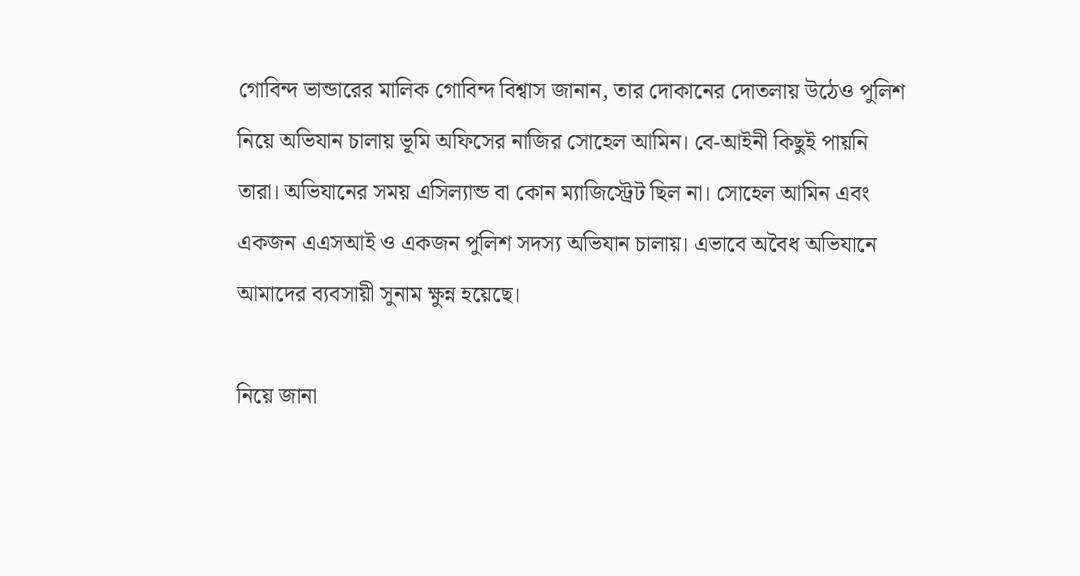গোবিন্দ ভান্ডারের মালিক গোবিন্দ বিশ্বাস জানান, তার দোকানের দোতলায় উঠেও পুলিশ নিয়ে অভিযান চালায় ভূমি অফিসের নাজির সোহেল আমিন। বে-আইনী কিছুই পায়নি তারা। অভিযানের সময় এসিল্যান্ড বা কোন ম্যাজিস্ট্রেট ছিল না। সোহেল আমিন এবং একজন এএসআই ও একজন পুলিশ সদস্য অভিযান চালায়। এভাবে অবৈধ অভিযানে আমাদের ব্যবসায়ী সুনাম ক্ষুন্ন হয়েছে।

নিয়ে জানা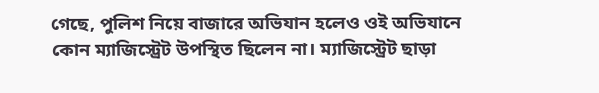গেছে, পুলিশ নিয়ে বাজারে অভিযান হলেও ওই অভিযানে কোন ম্যাজিস্ট্রেট উপস্থিত ছিলেন না। ম্যাজিস্ট্রেট ছাড়া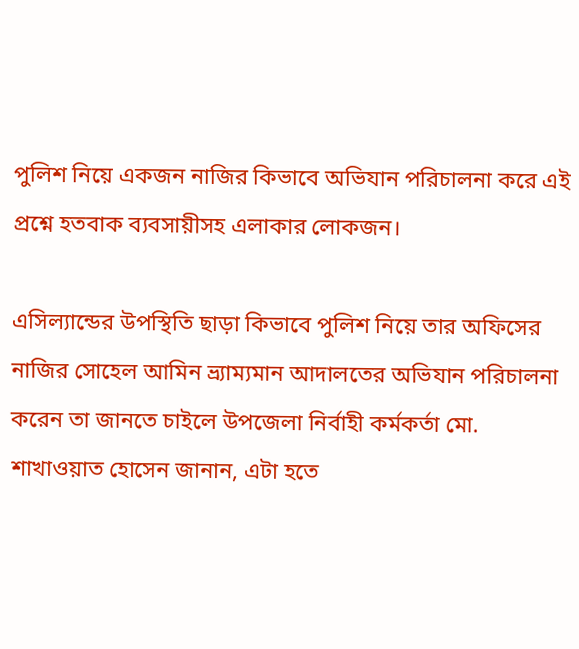পুলিশ নিয়ে একজন নাজির কিভাবে অভিযান পরিচালনা করে এই প্রশ্নে হতবাক ব্যবসায়ীসহ এলাকার লোকজন।

এসিল্যান্ডের উপস্থিতি ছাড়া কিভাবে পুলিশ নিয়ে তার অফিসের নাজির সোহেল আমিন ভ্র্যাম্যমান আদালতের অভিযান পরিচালনা করেন তা জানতে চাইলে উপজেলা নির্বাহী কর্মকর্তা মো. শাখাওয়াত হোসেন জানান, এটা হতে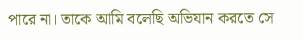পারে না। তাকে আমি বলেছি অভিযান করতে সে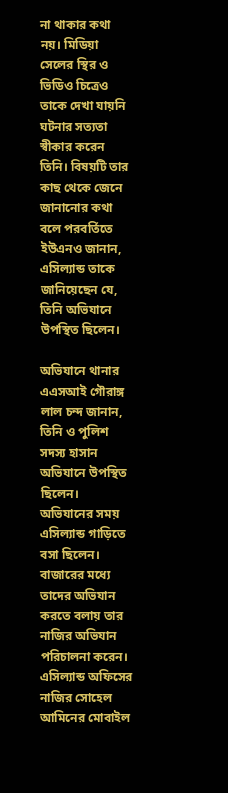না থাকার কথা নয়। মিডিয়া সেলের স্থির ও ভিডিও চিত্রেও তাকে দেখা যায়নি ঘটনার সত্যতা স্বীকার করেন তিনি। বিষয়টি তার কাছ থেকে জেনে জানানোর কথা বলে পরবর্তিতে ইউএনও জানান, এসিল্যান্ড তাকে জানিয়েছেন যে, তিনি অভিযানে উপস্থিত ছিলেন।

অভিযানে থানার এএসআই গৌরাঙ্গ লাল চন্দ জানান, তিনি ও পুলিশ সদস্য হাসান অভিযানে উপস্থিত ছিলেন। অভিযানের সময় এসিল্যান্ড গাড়িতে বসা ছিলেন। বাজারের মধ্যে তাদের অভিযান করতে বলায় তার নাজির অভিযান পরিচালনা করেন। এসিল্যান্ড অফিসের নাজির সোহেল আমিনের মোবাইল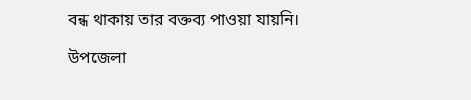বন্ধ থাকায় তার বক্তব্য পাওয়া যায়নি।

উপজেলা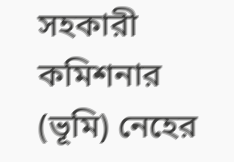সহকারী কমিশনার (ভূমি) নেহের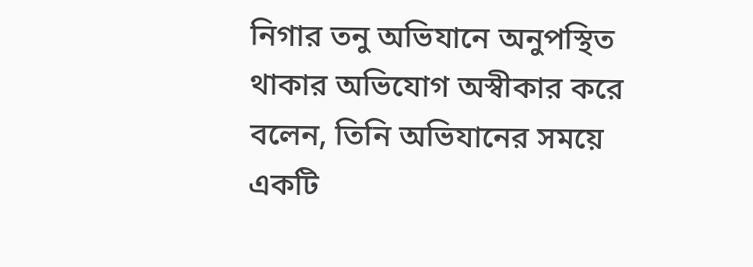নিগার তনু অভিযানে অনুপস্থিত থাকার অভিযোগ অস্বীকার করে বলেন, তিনি অভিযানের সময়ে একটি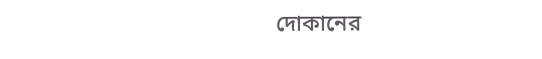দোকানের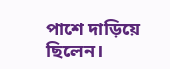পাশে দাড়িয়ে ছিলেন।